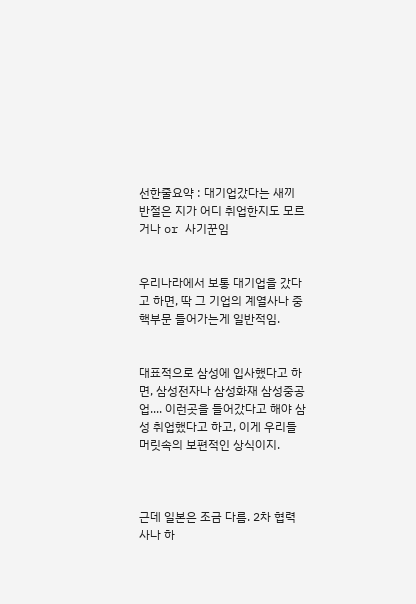선한줄요약 : 대기업갔다는 새끼 반절은 지가 어디 취업한지도 모르거나 or 사기꾼임


우리나라에서 보통 대기업을 갔다고 하면, 딱 그 기업의 계열사나 중핵부문 들어가는게 일반적임.


대표적으로 삼성에 입사했다고 하면, 삼성전자나 삼성화재 삼성중공업.... 이런곳을 들어갔다고 해야 삼성 취업했다고 하고, 이게 우리들 머릿속의 보편적인 상식이지.



근데 일본은 조금 다름. 2차 협력사나 하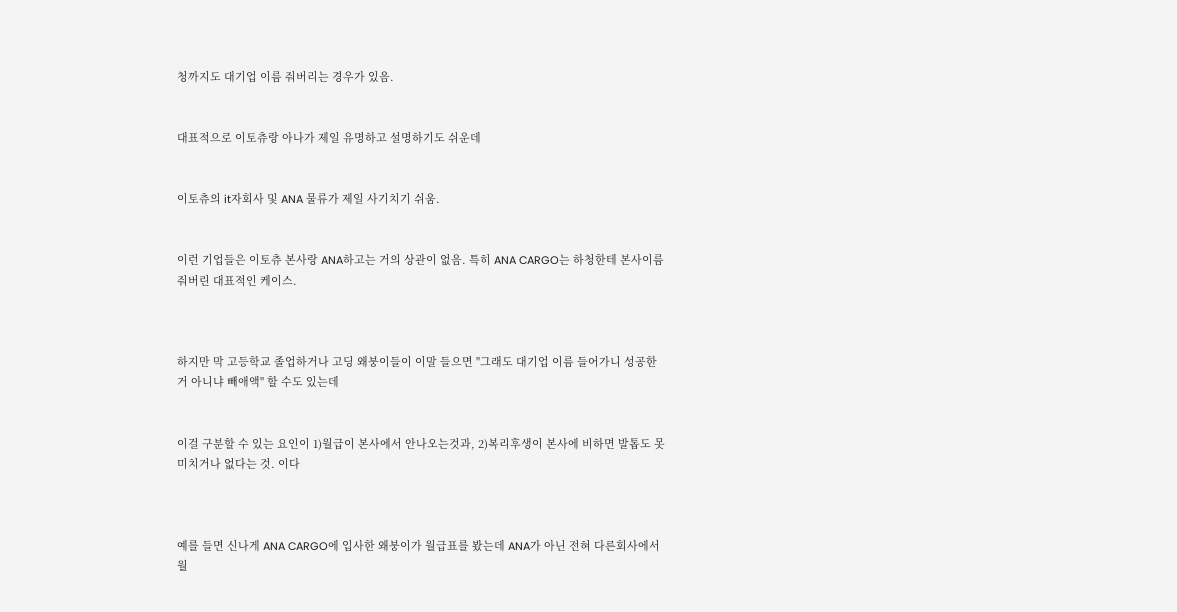청까지도 대기업 이름 줘버리는 경우가 있음.


대표적으로 이토츄랑 아나가 제일 유명하고 설명하기도 쉬운데


이토츄의 it자회사 및 ANA 물류가 제일 사기치기 쉬움.


이런 기업들은 이토츄 본사랑 ANA하고는 거의 상관이 없음. 특히 ANA CARGO는 하청한테 본사이름 줘버린 대표적인 케이스.



하지만 막 고등학교 졸업하거나 고딩 왜붕이들이 이말 들으면 "그래도 대기업 이름 들어가니 성공한거 아니냐 빼애액" 할 수도 있는데


이걸 구분할 수 있는 요인이 1)월급이 본사에서 안나오는것과, 2)복리후생이 본사에 비하면 발톱도 못미치거나 없다는 것. 이다



예를 들면 신나게 ANA CARGO에 입사한 왜붕이가 월급표를 봤는데 ANA가 아닌 전혀 다른회사에서 월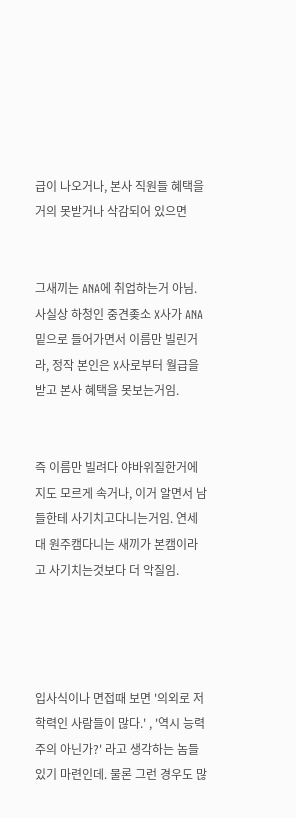급이 나오거나, 본사 직원들 혜택을 거의 못받거나 삭감되어 있으면


그새끼는 ANA에 취업하는거 아님. 사실상 하청인 중견좆소 X사가 ANA 밑으로 들어가면서 이름만 빌린거라, 정작 본인은 X사로부터 월급을 받고 본사 혜택을 못보는거임.


즉 이름만 빌려다 야바위질한거에 지도 모르게 속거나, 이거 알면서 남들한테 사기치고다니는거임. 연세대 원주캠다니는 새끼가 본캠이라고 사기치는것보다 더 악질임.




입사식이나 면접때 보면 '의외로 저학력인 사람들이 많다.' , '역시 능력주의 아닌가?' 라고 생각하는 놈들 있기 마련인데. 물론 그런 경우도 많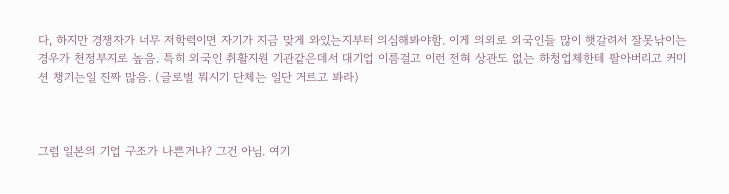다, 하지만 경쟁자가 너무 저학력이면 자기가 지금 맞게 와있는지부터 의심해봐야함. 이게 의외로 외국인들 많이 햇갈려서 잘못낚이는 경우가 천정부지로 높음. 특히 외국인 취활지원 기관같은데서 대기업 이름걸고 이런 전혀 상관도 없는 하청업체한테 팔아버리고 커미션 챙기는일 진짜 많음. (글로벌 뭐시기 단체는 일단 거르고 봐라)



그럼 일본의 기업 구조가 나쁜거냐? 그건 아님. 여기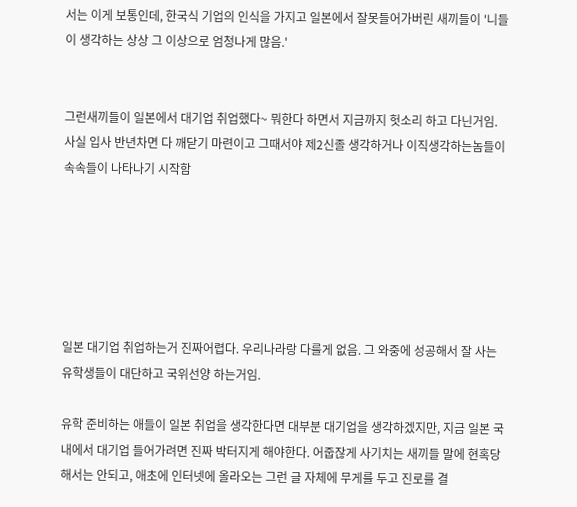서는 이게 보통인데, 한국식 기업의 인식을 가지고 일본에서 잘못들어가버린 새끼들이 '니들이 생각하는 상상 그 이상으로 엄청나게 많음.'


그런새끼들이 일본에서 대기업 취업했다~ 뭐한다 하면서 지금까지 헛소리 하고 다닌거임. 사실 입사 반년차면 다 깨닫기 마련이고 그때서야 제2신졸 생각하거나 이직생각하는놈들이 속속들이 나타나기 시작함






일본 대기업 취업하는거 진짜어렵다. 우리나라랑 다를게 없음. 그 와중에 성공해서 잘 사는 유학생들이 대단하고 국위선양 하는거임.

유학 준비하는 애들이 일본 취업을 생각한다면 대부분 대기업을 생각하겠지만, 지금 일본 국내에서 대기업 들어가려면 진짜 박터지게 해야한다. 어줍잖게 사기치는 새끼들 말에 현혹당해서는 안되고, 애초에 인터넷에 올라오는 그런 글 자체에 무게를 두고 진로를 결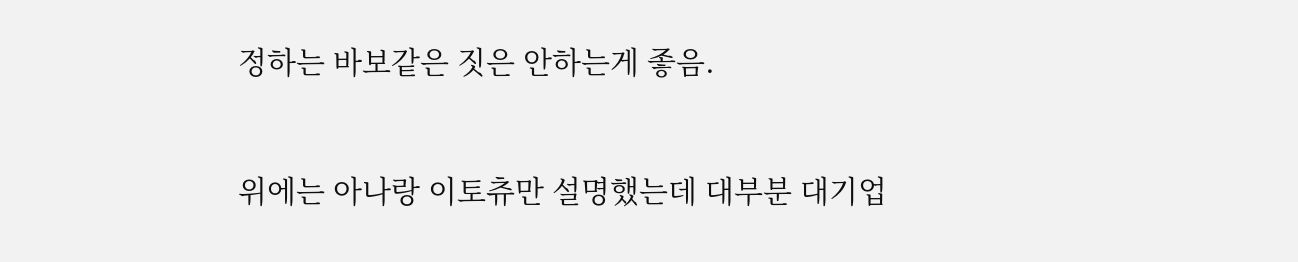정하는 바보같은 짓은 안하는게 좋음.


위에는 아나랑 이토츄만 설명했는데 대부분 대기업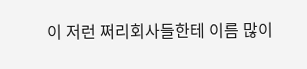이 저런 쩌리회사들한테 이름 많이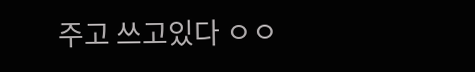주고 쓰고있다 ㅇㅇ